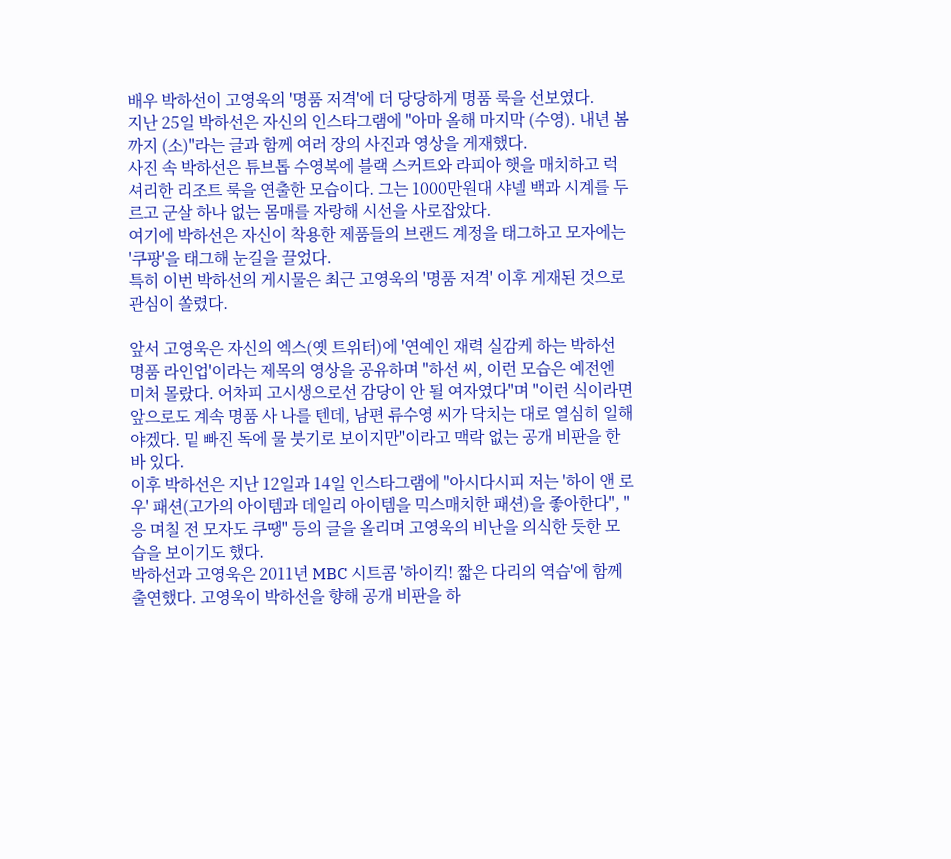배우 박하선이 고영욱의 '명품 저격'에 더 당당하게 명품 룩을 선보였다.
지난 25일 박하선은 자신의 인스타그램에 "아마 올해 마지막 (수영). 내년 봄까지 (소)"라는 글과 함께 여러 장의 사진과 영상을 게재했다.
사진 속 박하선은 튜브톱 수영복에 블랙 스커트와 라피아 햇을 매치하고 럭셔리한 리조트 룩을 연출한 모습이다. 그는 1000만원대 샤넬 백과 시계를 두르고 군살 하나 없는 몸매를 자랑해 시선을 사로잡았다.
여기에 박하선은 자신이 착용한 제품들의 브랜드 계정을 태그하고 모자에는 '쿠팡'을 태그해 눈길을 끌었다.
특히 이번 박하선의 게시물은 최근 고영욱의 '명품 저격' 이후 게재된 것으로 관심이 쏠렸다.

앞서 고영욱은 자신의 엑스(옛 트위터)에 '연예인 재력 실감케 하는 박하선 명품 라인업'이라는 제목의 영상을 공유하며 "하선 씨, 이런 모습은 예전엔 미처 몰랐다. 어차피 고시생으로선 감당이 안 될 여자였다"며 "이런 식이라면 앞으로도 계속 명품 사 나를 텐데, 남편 류수영 씨가 닥치는 대로 열심히 일해야겠다. 밑 빠진 독에 물 붓기로 보이지만"이라고 맥락 없는 공개 비판을 한 바 있다.
이후 박하선은 지난 12일과 14일 인스타그램에 "아시다시피 저는 '하이 앤 로우' 패션(고가의 아이템과 데일리 아이템을 믹스매치한 패션)을 좋아한다", "응 며칠 전 모자도 쿠땡" 등의 글을 올리며 고영욱의 비난을 의식한 듯한 모습을 보이기도 했다.
박하선과 고영욱은 2011년 MBC 시트콤 '하이킥! 짧은 다리의 역습'에 함께 출연했다. 고영욱이 박하선을 향해 공개 비판을 하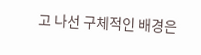고 나선 구체적인 배경은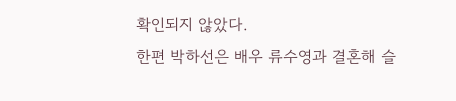확인되지 않았다.
한편 박하선은 배우 류수영과 결혼해 슬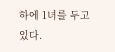하에 1녀를 두고 있다.